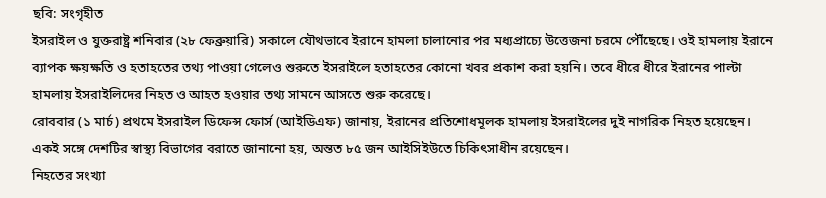ছবি: সংগৃহীত
ইসরাইল ও যুক্তরাষ্ট্র শনিবার (২৮ ফেব্রুয়ারি) সকালে যৌথভাবে ইরানে হামলা চালানোর পর মধ্যপ্রাচ্যে উত্তেজনা চরমে পৌঁছেছে। ওই হামলায় ইরানে ব্যাপক ক্ষয়ক্ষতি ও হতাহতের তথ্য পাওয়া গেলেও শুরুতে ইসরাইলে হতাহতের কোনো খবর প্রকাশ করা হয়নি। তবে ধীরে ধীরে ইরানের পাল্টা হামলায় ইসরাইলিদের নিহত ও আহত হওয়ার তথ্য সামনে আসতে শুরু করেছে।
রোববার (১ মার্চ) প্রথমে ইসরাইল ডিফেন্স ফোর্স (আইডিএফ) জানায়, ইরানের প্রতিশোধমূলক হামলায় ইসরাইলের দুই নাগরিক নিহত হয়েছেন। একই সঙ্গে দেশটির স্বাস্থ্য বিভাগের বরাতে জানানো হয়, অন্তত ৮৫ জন আইসিইউতে চিকিৎসাধীন রয়েছেন।
নিহতের সংখ্যা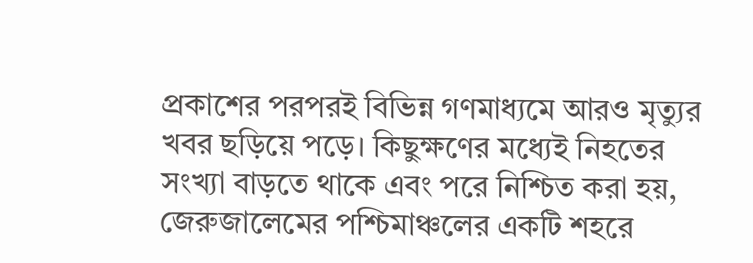প্রকাশের পরপরই বিভিন্ন গণমাধ্যমে আরও মৃত্যুর খবর ছড়িয়ে পড়ে। কিছুক্ষণের মধ্যেই নিহতের সংখ্যা বাড়তে থাকে এবং পরে নিশ্চিত করা হয়, জেরুজালেমের পশ্চিমাঞ্চলের একটি শহরে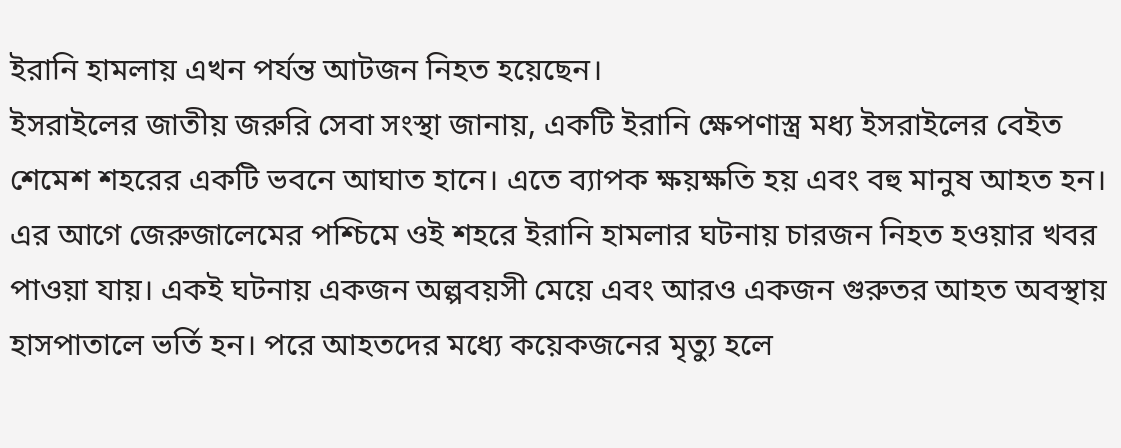ইরানি হামলায় এখন পর্যন্ত আটজন নিহত হয়েছেন।
ইসরাইলের জাতীয় জরুরি সেবা সংস্থা জানায়, একটি ইরানি ক্ষেপণাস্ত্র মধ্য ইসরাইলের বেইত শেমেশ শহরের একটি ভবনে আঘাত হানে। এতে ব্যাপক ক্ষয়ক্ষতি হয় এবং বহু মানুষ আহত হন।
এর আগে জেরুজালেমের পশ্চিমে ওই শহরে ইরানি হামলার ঘটনায় চারজন নিহত হওয়ার খবর পাওয়া যায়। একই ঘটনায় একজন অল্পবয়সী মেয়ে এবং আরও একজন গুরুতর আহত অবস্থায় হাসপাতালে ভর্তি হন। পরে আহতদের মধ্যে কয়েকজনের মৃত্যু হলে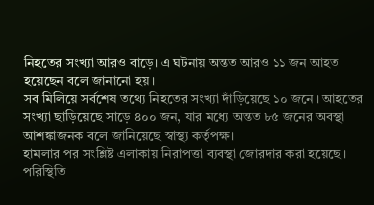নিহতের সংখ্যা আরও বাড়ে। এ ঘটনায় অন্তত আরও ১১ জন আহত হয়েছেন বলে জানানো হয়।
সব মিলিয়ে সর্বশেষ তথ্যে নিহতের সংখ্যা দাঁড়িয়েছে ১০ জনে। আহতের সংখ্যা ছাড়িয়েছে সাড়ে ৪০০ জন, যার মধ্যে অন্তত ৮৫ জনের অবস্থা আশঙ্কাজনক বলে জানিয়েছে স্বাস্থ্য কর্তৃপক্ষ।
হামলার পর সংশ্লিষ্ট এলাকায় নিরাপত্তা ব্যবস্থা জোরদার করা হয়েছে। পরিস্থিতি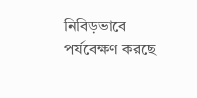নিবিড়ভাবে পর্যবেক্ষণ করছে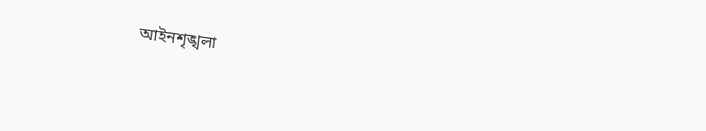আইনশৃঙ্খলা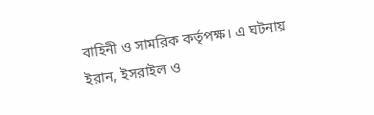বাহিনী ও সামরিক কর্তৃপক্ষ। এ ঘটনায় ইরান, ইসরাইল ও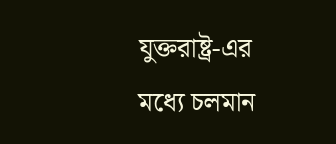যুক্তরাষ্ট্র-এর মধ্যে চলমান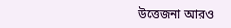উত্তেজনা আরও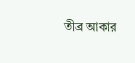তীব্র আকার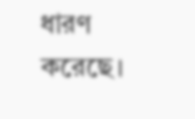ধারণ করেছে।